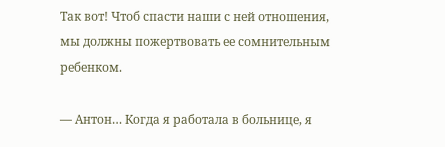Так вот! Чтоб спасти наши с ней отношения, мы должны пожертвовать ее сомнительным ребенком.

— Антон… Когда я работала в больнице, я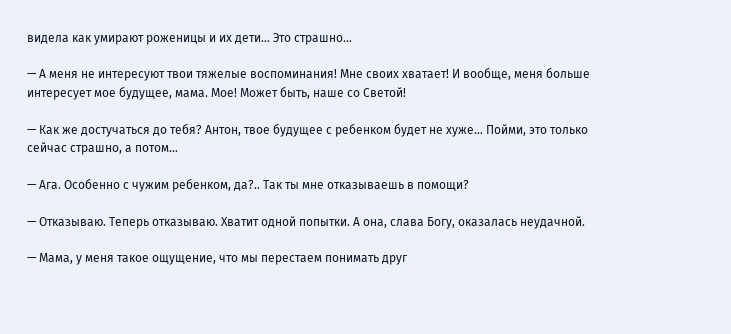видела как умирают роженицы и их дети… Это страшно…

— А меня не интересуют твои тяжелые воспоминания! Мне своих хватает! И вообще, меня больше интересует мое будущее, мама. Мое! Может быть, наше со Светой!

— Как же достучаться до тебя? Антон, твое будущее с ребенком будет не хуже… Пойми, это только сейчас страшно, а потом…

— Ага. Особенно с чужим ребенком, да?.. Так ты мне отказываешь в помощи?

— Отказываю. Теперь отказываю. Хватит одной попытки. А она, слава Богу, оказалась неудачной.

— Мама, у меня такое ощущение, что мы перестаем понимать друг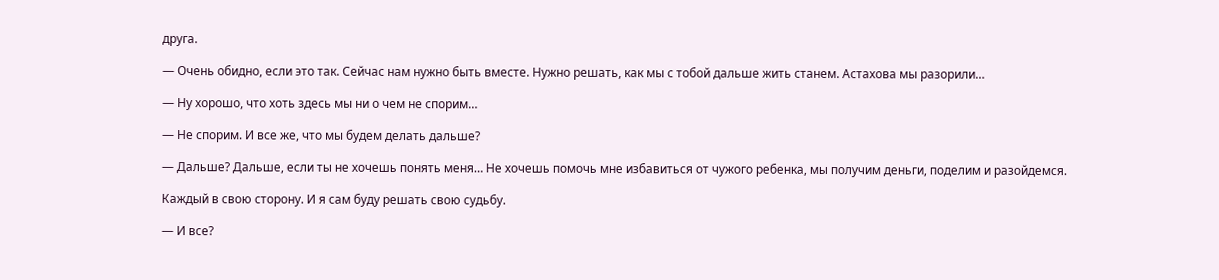друга.

— Очень обидно, если это так. Сейчас нам нужно быть вместе. Нужно решать, как мы с тобой дальше жить станем. Астахова мы разорили…

— Ну хорошо, что хоть здесь мы ни о чем не спорим…

— Не спорим. И все же, что мы будем делать дальше?

— Дальше? Дальше, если ты не хочешь понять меня… Не хочешь помочь мне избавиться от чужого ребенка, мы получим деньги, поделим и разойдемся.

Каждый в свою сторону. И я сам буду решать свою судьбу.

— И все?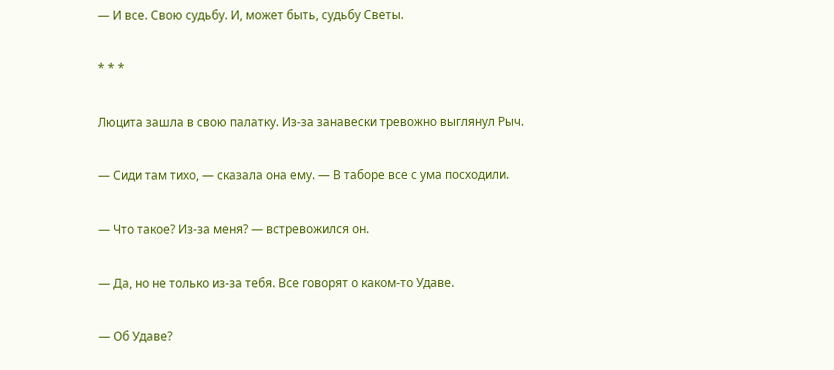— И все. Свою судьбу. И, может быть, судьбу Светы.

* * *

Люцита зашла в свою палатку. Из-за занавески тревожно выглянул Рыч.

— Сиди там тихо, — сказала она ему. — В таборе все с ума посходили.

— Что такое? Из-за меня? — встревожился он.

— Да, но не только из-за тебя. Все говорят о каком-то Удаве.

— Об Удаве?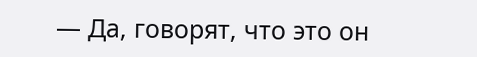— Да, говорят, что это он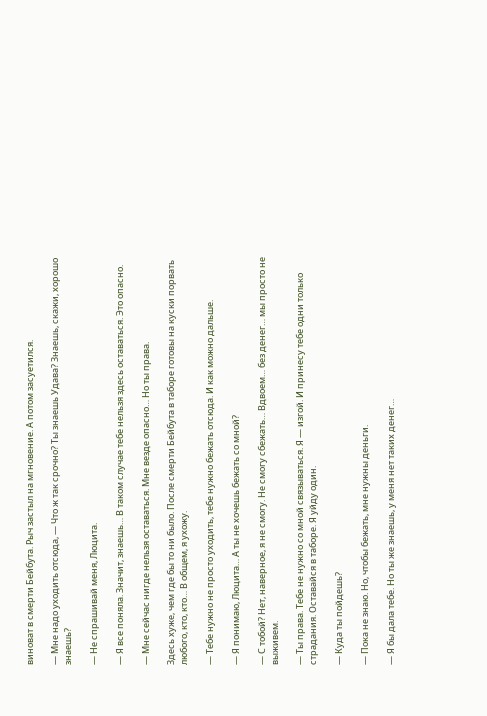виноват в смерти Бейбута. Рыч застыл на мгновение. А потом засуетился.

— Мне надо уходить отсюда, — Что ж так срочно? Ты знаешь Удава? Знаешь, скажи, хорошо знаешь?

— Не спрашивай меня, Люцита.

— Я все поняла. Значит, знаешь… В таком случае тебе нельзя здесь оставаться. Это опасно.

— Мне сейчас нигде нельзя оставаться. Мне везде опасно… Но ты права.

Здесь хуже, чем где бы то ни было. После смерти Бейбута в таборе готовы на куски порвать любого, кто, кто… В общем, я ухожу.

— Тебе нужно не просто уходить, тебе нужно бежать отсюда. И как можно дальше.

— Я понимаю, Люцита… А ты не хочешь бежать со мной?

— С тобой? Нет, наверное, я не смогу. Не смогу сбежать… Вдвоем… без денег… мы просто не выживем.

— Ты права. Тебе не нужно со мной связываться. Я — изгой. И принесу тебе одни только страдания. Оставайся в таборе. Я уйду один.

— Куда ты пойдешь?

— Пока не знаю. Но, чтобы бежать, мне нужны деньги.

— Я бы дала тебе. Но ты же знаешь, у меня нет таких денег…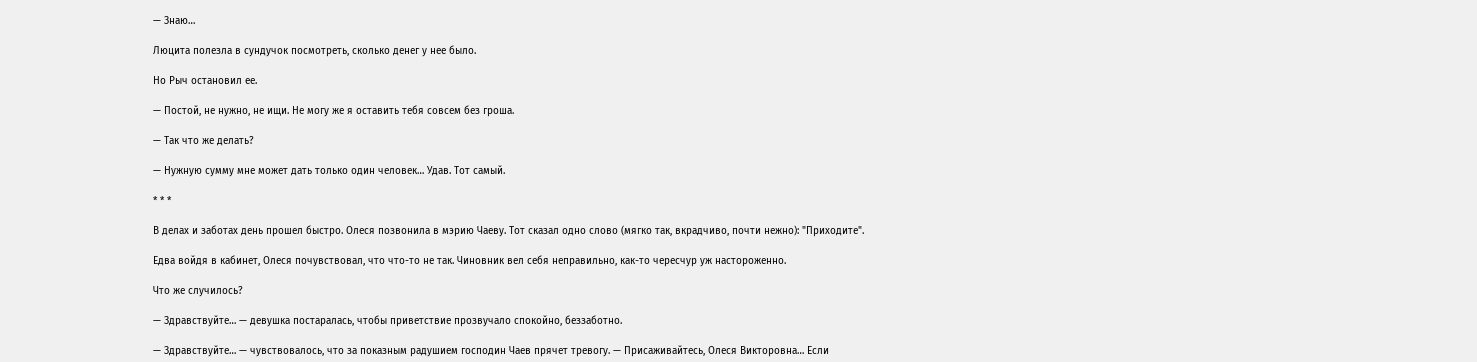— Знаю…

Люцита полезла в сундучок посмотреть, сколько денег у нее было.

Но Рыч остановил ее.

— Постой, не нужно, не ищи. Не могу же я оставить тебя совсем без гроша.

— Так что же делать?

— Нужную сумму мне может дать только один человек… Удав. Тот самый.

* * *

В делах и заботах день прошел быстро. Олеся позвонила в мэрию Чаеву. Тот сказал одно слово (мягко так, вкрадчиво, почти нежно): "Приходите".

Едва войдя в кабинет, Олеся почувствовал, что что-то не так. Чиновник вел себя неправильно, как-то чересчур уж настороженно.

Что же случилось?

— Здравствуйте… — девушка постаралась, чтобы приветствие прозвучало спокойно, беззаботно.

— Здравствуйте… — чувствовалось, что за показным радушием господин Чаев прячет тревогу. — Присаживайтесь, Олеся Викторовна… Если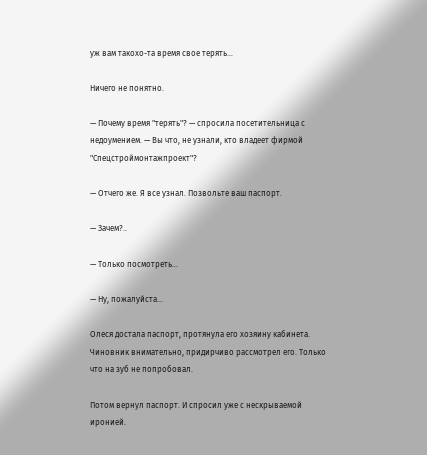уж вам такохо-та время свое терять…

Ничего не понятно.

— Почему время "терять"? — спросила посетительница с недоумением. — Вы что, не узнали, кто владеет фирмой "Спецстроймонтажпроект"?

— Отчего же. Я все узнал. Позвольте ваш паспорт.

— Зачем?..

— Только посмотреть…

— Ну, пожалуйста…

Олеся достала паспорт, протянула его хозяину кабинета. Чиновник внимательно, придирчиво рассмотрел его. Только что на зуб не попробовал.

Потом вернул паспорт. И спросил уже с нескрываемой иронией.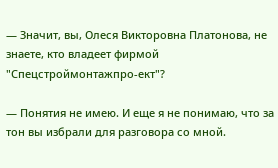— Значит, вы, Олеся Викторовна Платонова, не знаете, кто владеет фирмой "Спецстроймонтажпро-ект"?

— Понятия не имею. И еще я не понимаю, что за тон вы избрали для разговора со мной.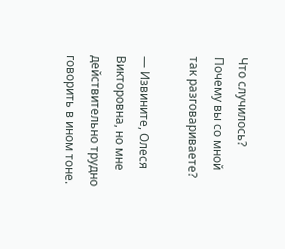Что случилось? Почему вы со мной так разговариваете?

— Извините, Олеся Викторовна, но мне действительно трудно говорить в ином тоне.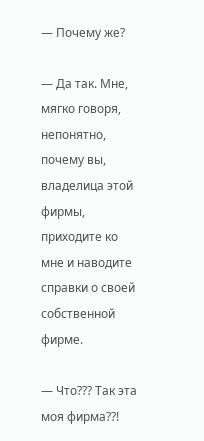— Почему же?

— Да так. Мне, мягко говоря, непонятно, почему вы, владелица этой фирмы, приходите ко мне и наводите справки о своей собственной фирме.

— Что??? Так эта моя фирма??!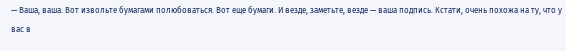— Ваша, ваша. Вот извольте бумагами полюбоваться. Вот еще бумаги. И везде, заметьте, везде — ваша подпись. Кстати, очень похожа на ту, что у вас в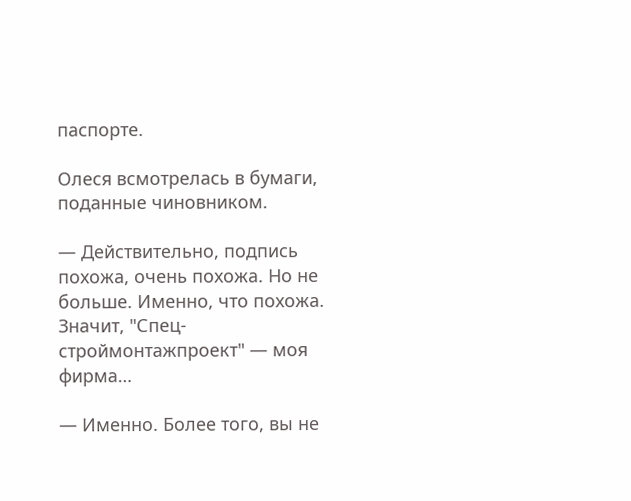паспорте.

Олеся всмотрелась в бумаги, поданные чиновником.

— Действительно, подпись похожа, очень похожа. Но не больше. Именно, что похожа. Значит, "Спец-строймонтажпроект" — моя фирма…

— Именно. Более того, вы не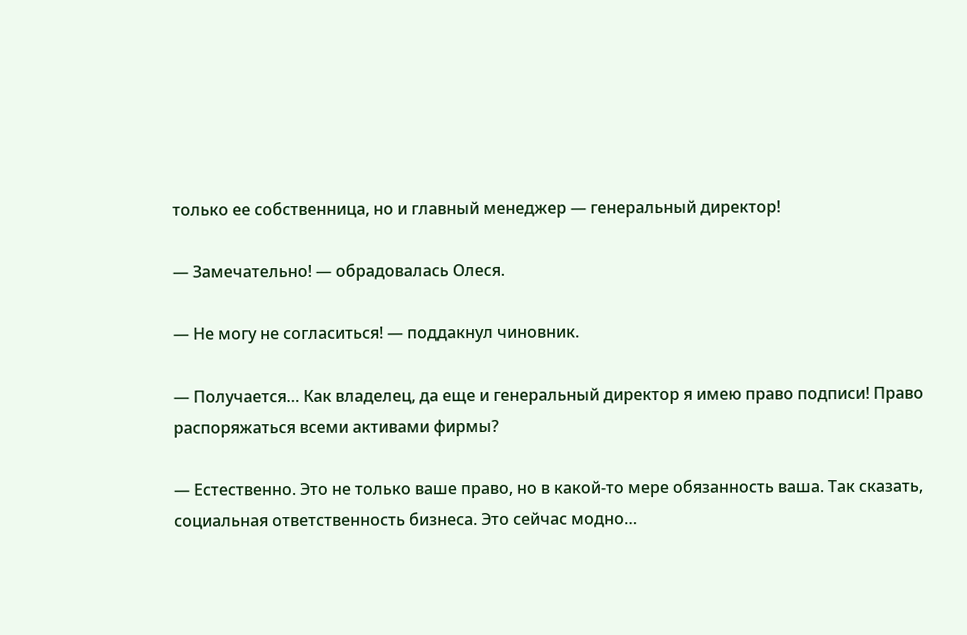только ее собственница, но и главный менеджер — генеральный директор!

— Замечательно! — обрадовалась Олеся.

— Не могу не согласиться! — поддакнул чиновник.

— Получается… Как владелец, да еще и генеральный директор я имею право подписи! Право распоряжаться всеми активами фирмы?

— Естественно. Это не только ваше право, но в какой-то мере обязанность ваша. Так сказать, социальная ответственность бизнеса. Это сейчас модно…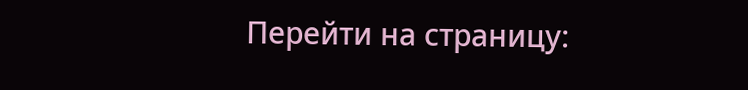Перейти на страницу: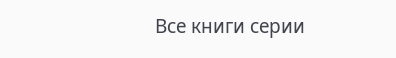Все книги серии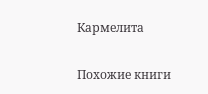Кармелита

Похожие книги